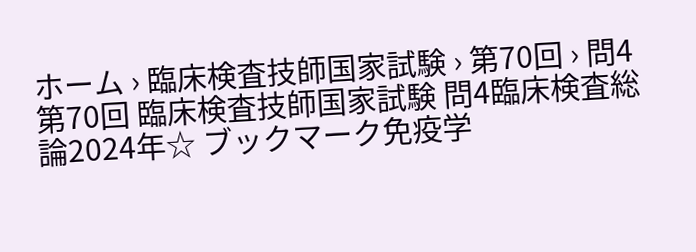ホーム › 臨床検査技師国家試験 › 第70回 › 問4第70回 臨床検査技師国家試験 問4臨床検査総論2024年☆ ブックマーク免疫学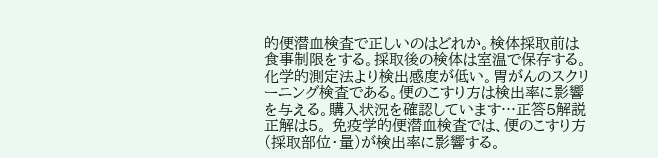的便潜血検査で正しいのはどれか。検体採取前は食事制限をする。採取後の検体は室温で保存する。化学的測定法より検出感度が低い。胃がんのスクリーニング検査である。便のこすり方は検出率に影響を与える。購入状況を確認しています…正答5解説正解は5。 免疫学的便潜血検査では、便のこすり方(採取部位・量)が検出率に影響する。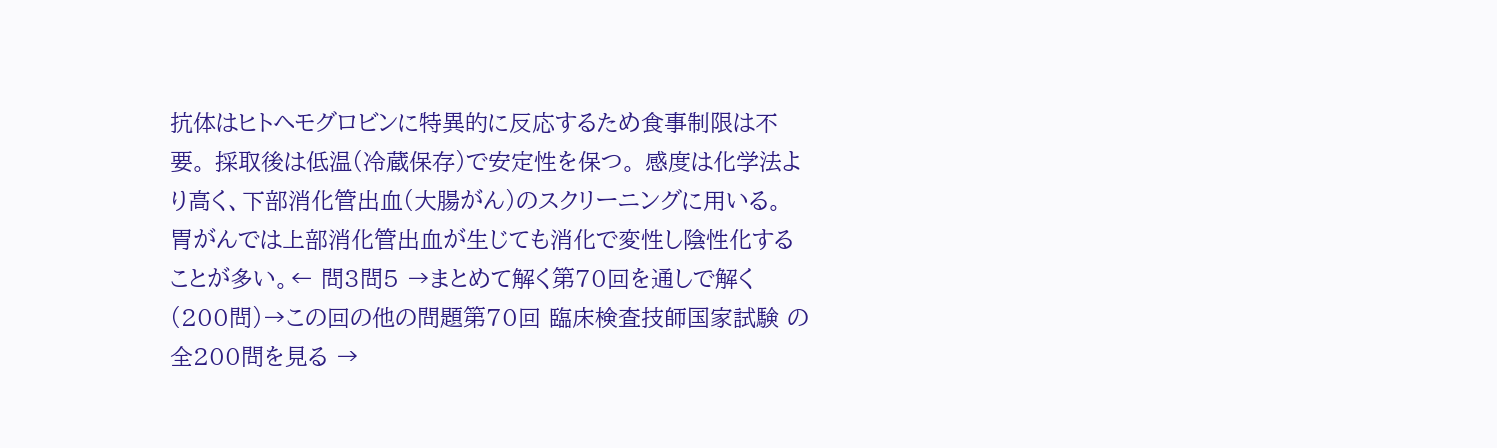抗体はヒトヘモグロビンに特異的に反応するため食事制限は不要。 採取後は低温(冷蔵保存)で安定性を保つ。 感度は化学法より高く、下部消化管出血(大腸がん)のスクリーニングに用いる。 胃がんでは上部消化管出血が生じても消化で変性し陰性化することが多い。← 問3問5 →まとめて解く第70回を通しで解く(200問)→この回の他の問題第70回 臨床検査技師国家試験 の全200問を見る →